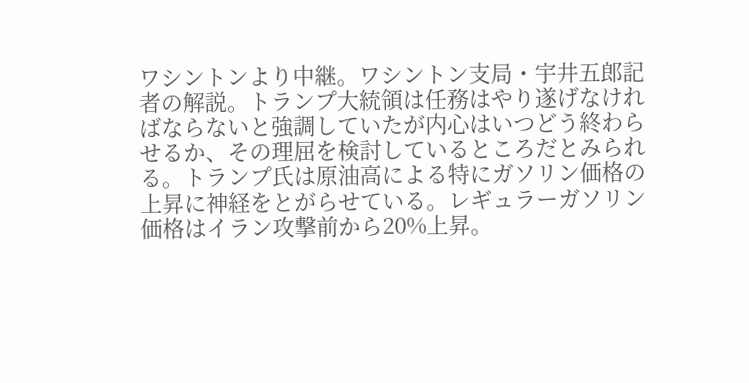ワシントンより中継。ワシントン支局・宇井五郎記者の解説。トランプ大統領は任務はやり遂げなければならないと強調していたが内心はいつどう終わらせるか、その理屈を検討しているところだとみられる。トランプ氏は原油高による特にガソリン価格の上昇に神経をとがらせている。レギュラーガソリン価格はイラン攻撃前から20%上昇。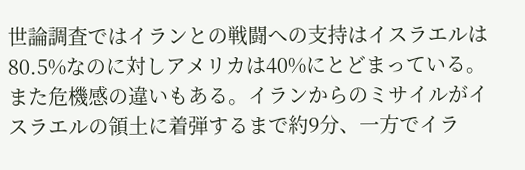世論調査ではイランとの戦闘への支持はイスラエルは80.5%なのに対しアメリカは40%にとどまっている。また危機感の違いもある。イランからのミサイルがイスラエルの領土に着弾するまで約9分、一方でイラ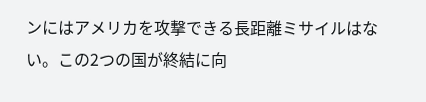ンにはアメリカを攻撃できる長距離ミサイルはない。この2つの国が終結に向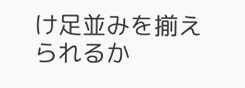け足並みを揃えられるか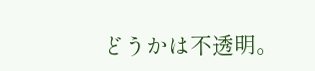どうかは不透明。